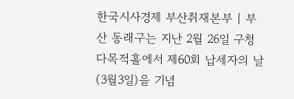한국시사경제 부산취재본부 | 부산 동래구는 지난 2월 26일 구청 다목적홀에서 제60회 납세자의 날(3월3일)을 기념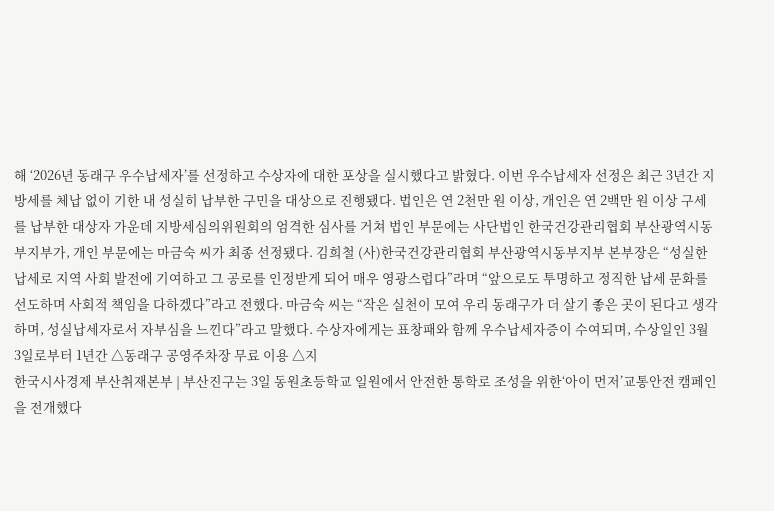해 ‘2026년 동래구 우수납세자’를 선정하고 수상자에 대한 포상을 실시했다고 밝혔다. 이번 우수납세자 선정은 최근 3년간 지방세를 체납 없이 기한 내 성실히 납부한 구민을 대상으로 진행됐다. 법인은 연 2천만 원 이상, 개인은 연 2백만 원 이상 구세를 납부한 대상자 가운데 지방세심의위원회의 엄격한 심사를 거쳐 법인 부문에는 사단법인 한국건강관리협회 부산광역시동부지부가, 개인 부문에는 마금숙 씨가 최종 선정됐다. 김희철 (사)한국건강관리협회 부산광역시동부지부 본부장은 “성실한 납세로 지역 사회 발전에 기여하고 그 공로를 인정받게 되어 매우 영광스럽다”라며 “앞으로도 투명하고 정직한 납세 문화를 선도하며 사회적 책임을 다하겠다”라고 전했다. 마금숙 씨는 “작은 실천이 모여 우리 동래구가 더 살기 좋은 곳이 된다고 생각하며, 성실납세자로서 자부심을 느낀다”라고 말했다. 수상자에게는 표창패와 함께 우수납세자증이 수여되며, 수상일인 3월 3일로부터 1년간 △동래구 공영주차장 무료 이용 △지
한국시사경제 부산취재본부 | 부산진구는 3일 동원초등학교 일원에서 안전한 통학로 조성을 위한‘아이 먼저’교통안전 캠페인을 전개했다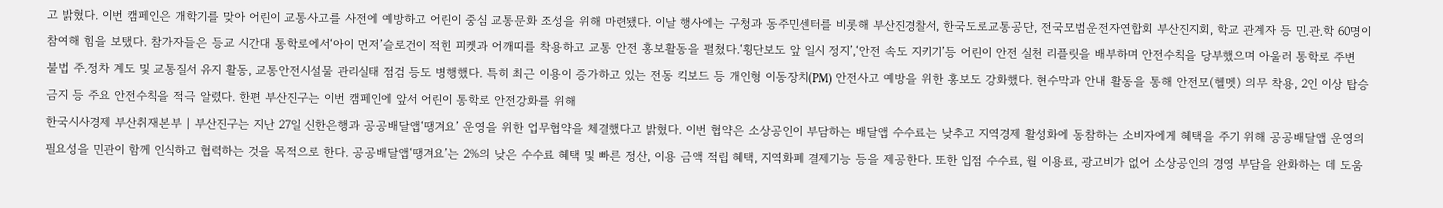고 밝혔다. 이번 캠페인은 개학기를 맞아 어린이 교통사고를 사전에 예방하고 어린이 중심 교통문화 조성을 위해 마련됐다. 이날 행사에는 구청과 동주민센터를 비롯해 부산진경찰서, 한국도로교통공단, 전국모범운전자연합회 부산진지회, 학교 관계자 등 민․관․학 60명이 참여해 힘을 보탰다. 참가자들은 등교 시간대 통학로에서‘아이 먼저’슬로건이 적힌 피켓과 어깨띠를 착용하고 교통 안전 홍보활동을 펼쳤다.‘횡단보도 앞 일시 정지’,‘안전 속도 지키기’등 어린이 안전 실천 리플릿을 배부하며 안전수칙을 당부했으며 아울러 통학로 주변 불법 주․정차 계도 및 교통질서 유지 활동, 교통안전시설물 관리실태 점검 등도 병행했다. 특히 최근 이용이 증가하고 있는 전동 킥보드 등 개인형 이동장치(PM) 안전사고 예방을 위한 홍보도 강화했다. 현수막과 안내 활동을 통해 안전모(헬멧) 의무 착용, 2인 이상 탑승 금지 등 주요 안전수칙을 적극 알렸다. 한편 부산진구는 이번 캠페인에 앞서 어린이 통학로 안전강화를 위해
한국시사경제 부산취재본부 | 부산진구는 지난 27일 신한은행과 공공배달앱‘땡겨요’ 운영을 위한 업무협약을 체결했다고 밝혔다. 이번 협약은 소상공인이 부담하는 배달앱 수수료는 낮추고 지역경제 활성화에 동참하는 소비자에게 혜택을 주기 위해 공공배달앱 운영의 필요성을 민관이 함께 인식하고 협력하는 것을 목적으로 한다. 공공배달앱‘땡겨요’는 2%의 낮은 수수료 혜택 및 빠른 정산, 이용 금액 적립 혜택, 지역화폐 결제기능 등을 제공한다. 또한 입점 수수료, 월 이용료, 광고비가 없어 소상공인의 경영 부담을 완화하는 데 도움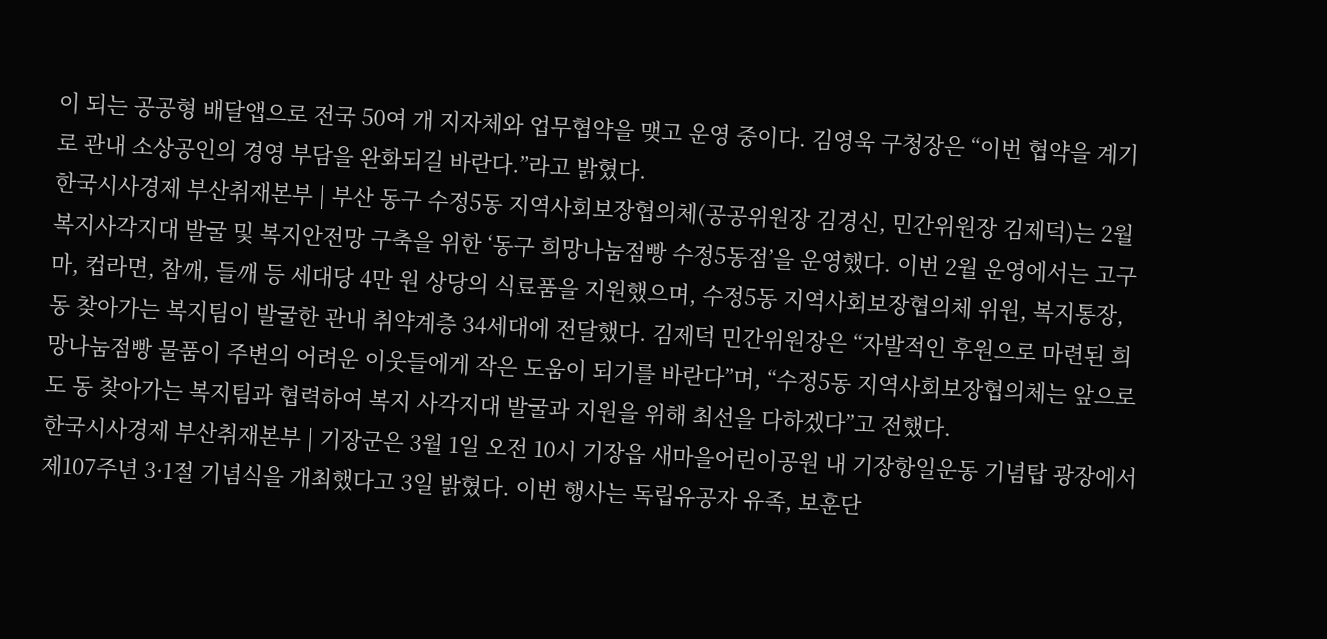이 되는 공공형 배달앱으로 전국 50여 개 지자체와 업무협약을 맺고 운영 중이다. 김영욱 구청장은 “이번 협약을 계기로 관내 소상공인의 경영 부담을 완화되길 바란다.”라고 밝혔다.
한국시사경제 부산취재본부 | 부산 동구 수정5동 지역사회보장협의체(공공위원장 김경신, 민간위원장 김제덕)는 2월 복지사각지대 발굴 및 복지안전망 구축을 위한 ‘동구 희망나눔점빵 수정5동점’을 운영했다. 이번 2월 운영에서는 고구마, 컵라면, 참깨, 들깨 등 세대당 4만 원 상당의 식료품을 지원했으며, 수정5동 지역사회보장협의체 위원, 복지통장, 동 찾아가는 복지팀이 발굴한 관내 취약계층 34세대에 전달했다. 김제덕 민간위원장은 “자발적인 후원으로 마련된 희망나눔점빵 물품이 주변의 어려운 이웃들에게 작은 도움이 되기를 바란다”며, “수정5동 지역사회보장협의체는 앞으로도 동 찾아가는 복지팀과 협력하여 복지 사각지대 발굴과 지원을 위해 최선을 다하겠다”고 전했다.
한국시사경제 부산취재본부 | 기장군은 3월 1일 오전 10시 기장읍 새마을어린이공원 내 기장항일운동 기념탑 광장에서 제107주년 3·1절 기념식을 개최했다고 3일 밝혔다. 이번 행사는 독립유공자 유족, 보훈단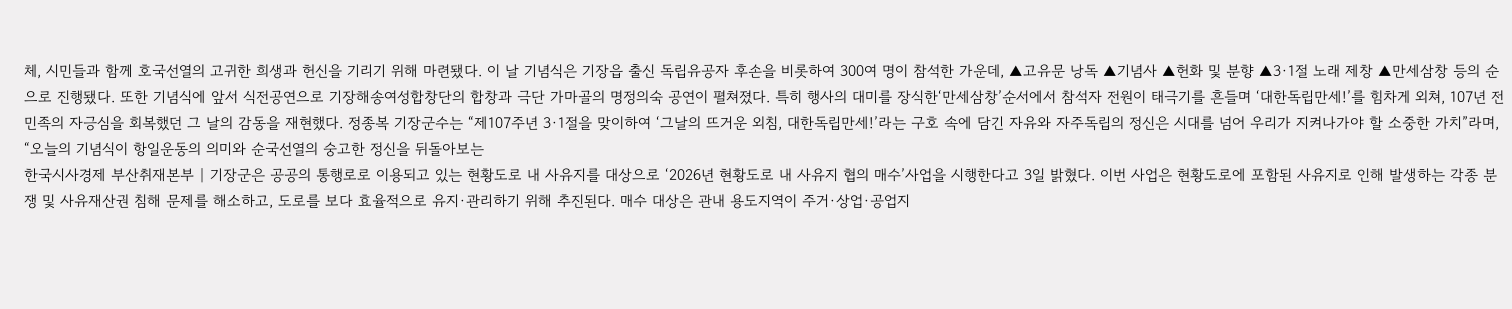체, 시민들과 함께 호국선열의 고귀한 희생과 헌신을 기리기 위해 마련됐다. 이 날 기념식은 기장읍 출신 독립유공자 후손을 비롯하여 300여 명이 참석한 가운데, ▲고유문 낭독 ▲기념사 ▲헌화 및 분향 ▲3·1절 노래 제창 ▲만세삼창 등의 순으로 진행됐다. 또한 기념식에 앞서 식전공연으로 기장해송여성합창단의 합창과 극단 가마골의 명정의숙 공연이 펼쳐졌다. 특히 행사의 대미를 장식한‘만세삼창’순서에서 참석자 전원이 태극기를 흔들며 ‘대한독립만세!’를 힘차게 외쳐, 107년 전 민족의 자긍심을 회복했던 그 날의 감동을 재현했다. 정종복 기장군수는 “제107주년 3·1절을 맞이하여 ‘그날의 뜨거운 외침, 대한독립만세!’라는 구호 속에 담긴 자유와 자주독립의 정신은 시대를 넘어 우리가 지켜나가야 할 소중한 가치”라며, “오늘의 기념식이 항일운동의 의미와 순국선열의 숭고한 정신을 뒤돌아보는
한국시사경제 부산취재본부 | 기장군은 공공의 통행로로 이용되고 있는 현황도로 내 사유지를 대상으로 ‘2026년 현황도로 내 사유지 협의 매수’사업을 시행한다고 3일 밝혔다. 이번 사업은 현황도로에 포함된 사유지로 인해 발생하는 각종 분쟁 및 사유재산권 침해 문제를 해소하고, 도로를 보다 효율적으로 유지·관리하기 위해 추진된다. 매수 대상은 관내 용도지역이 주거·상업·공업지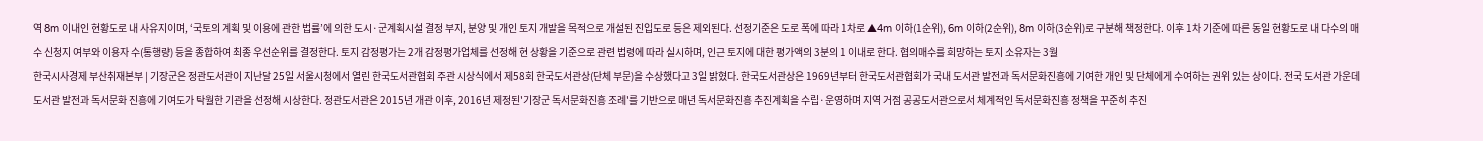역 8m 이내인 현황도로 내 사유지이며, ‘국토의 계획 및 이용에 관한 법률’에 의한 도시·군계획시설 결정 부지, 분양 및 개인 토지 개발을 목적으로 개설된 진입도로 등은 제외된다. 선정기준은 도로 폭에 따라 1차로 ▲4m 이하(1순위), 6m 이하(2순위), 8m 이하(3순위)로 구분해 책정한다. 이후 1차 기준에 따른 동일 현황도로 내 다수의 매수 신청지 여부와 이용자 수(통행량) 등을 종합하여 최종 우선순위를 결정한다. 토지 감정평가는 2개 감정평가업체를 선정해 현 상황을 기준으로 관련 법령에 따라 실시하며, 인근 토지에 대한 평가액의 3분의 1 이내로 한다. 협의매수를 희망하는 토지 소유자는 3월
한국시사경제 부산취재본부 | 기장군은 정관도서관이 지난달 25일 서울시청에서 열린 한국도서관협회 주관 시상식에서 제58회 한국도서관상(단체 부문)을 수상했다고 3일 밝혔다. 한국도서관상은 1969년부터 한국도서관협회가 국내 도서관 발전과 독서문화진흥에 기여한 개인 및 단체에게 수여하는 권위 있는 상이다. 전국 도서관 가운데 도서관 발전과 독서문화 진흥에 기여도가 탁월한 기관을 선정해 시상한다. 정관도서관은 2015년 개관 이후, 2016년 제정된'기장군 독서문화진흥 조례'를 기반으로 매년 독서문화진흥 추진계획을 수립·운영하며 지역 거점 공공도서관으로서 체계적인 독서문화진흥 정책을 꾸준히 추진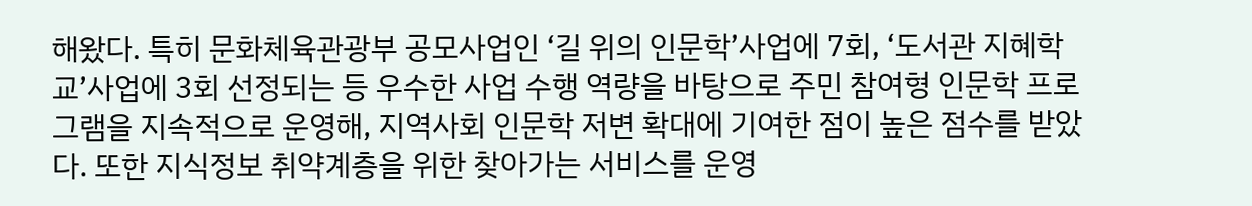해왔다. 특히 문화체육관광부 공모사업인 ‘길 위의 인문학’사업에 7회, ‘도서관 지혜학교’사업에 3회 선정되는 등 우수한 사업 수행 역량을 바탕으로 주민 참여형 인문학 프로그램을 지속적으로 운영해, 지역사회 인문학 저변 확대에 기여한 점이 높은 점수를 받았다. 또한 지식정보 취약계층을 위한 찾아가는 서비스를 운영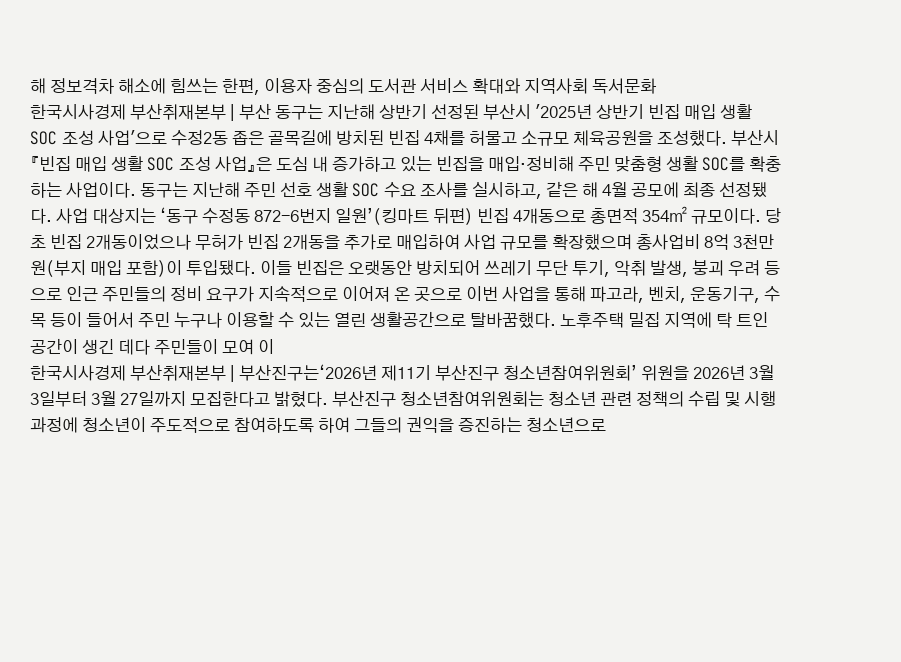해 정보격차 해소에 힘쓰는 한편, 이용자 중심의 도서관 서비스 확대와 지역사회 독서문화
한국시사경제 부산취재본부 | 부산 동구는 지난해 상반기 선정된 부산시 '2025년 상반기 빈집 매입 생활 SOC 조성 사업'으로 수정2동 좁은 골목길에 방치된 빈집 4채를 허물고 소규모 체육공원을 조성했다. 부산시 『빈집 매입 생활 SOC 조성 사업』은 도심 내 증가하고 있는 빈집을 매입·정비해 주민 맞춤형 생활 SOC를 확충하는 사업이다. 동구는 지난해 주민 선호 생활 SOC 수요 조사를 실시하고, 같은 해 4월 공모에 최종 선정됐다. 사업 대상지는 ‘동구 수정동 872-6번지 일원’(킹마트 뒤편) 빈집 4개동으로 총면적 354㎡ 규모이다. 당초 빈집 2개동이었으나 무허가 빈집 2개동을 추가로 매입하여 사업 규모를 확장했으며 총사업비 8억 3천만 원(부지 매입 포함)이 투입됐다. 이들 빈집은 오랫동안 방치되어 쓰레기 무단 투기, 악취 발생, 붕괴 우려 등으로 인근 주민들의 정비 요구가 지속적으로 이어져 온 곳으로 이번 사업을 통해 파고라, 벤치, 운동기구, 수목 등이 들어서 주민 누구나 이용할 수 있는 열린 생활공간으로 탈바꿈했다. 노후주택 밀집 지역에 탁 트인 공간이 생긴 데다 주민들이 모여 이
한국시사경제 부산취재본부 | 부산진구는‘2026년 제11기 부산진구 청소년참여위원회’ 위원을 2026년 3월 3일부터 3월 27일까지 모집한다고 밝혔다. 부산진구 청소년참여위원회는 청소년 관련 정책의 수립 및 시행 과정에 청소년이 주도적으로 참여하도록 하여 그들의 권익을 증진하는 청소년으로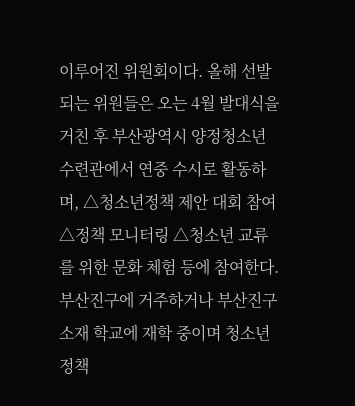이루어진 위원회이다. 올해 선발되는 위원들은 오는 4월 발대식을 거친 후 부산광역시 양정청소년수련관에서 연중 수시로 활동하며, △청소년정책 제안 대회 참여 △정책 모니터링 △청소년 교류를 위한 문화 체험 등에 참여한다. 부산진구에 거주하거나 부산진구 소재 학교에 재학 중이며 청소년정책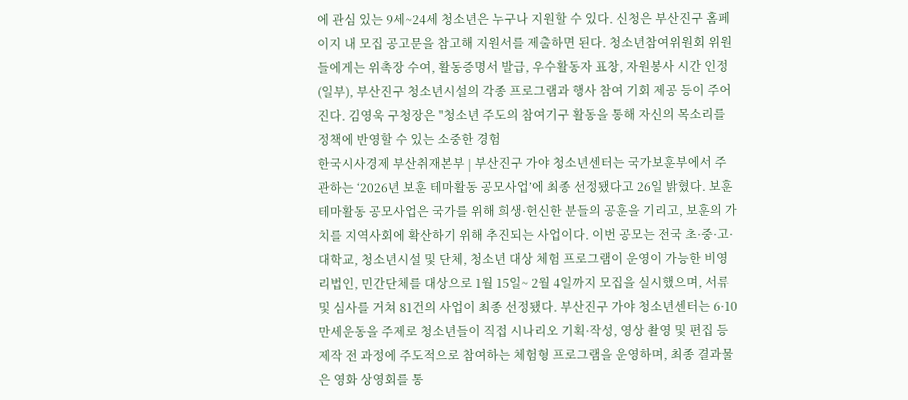에 관심 있는 9세~24세 청소년은 누구나 지원할 수 있다. 신청은 부산진구 홈페이지 내 모집 공고문을 참고해 지원서를 제출하면 된다. 청소년참여위원회 위원들에게는 위촉장 수여, 활동증명서 발급, 우수활동자 표창, 자원봉사 시간 인정(일부), 부산진구 청소년시설의 각종 프로그램과 행사 참여 기회 제공 등이 주어진다. 김영욱 구청장은 "청소년 주도의 참여기구 활동을 통해 자신의 목소리를 정책에 반영할 수 있는 소중한 경험
한국시사경제 부산취재본부 | 부산진구 가야 청소년센터는 국가보훈부에서 주관하는 ‘2026년 보훈 테마활동 공모사업’에 최종 선정됐다고 26일 밝혔다. 보훈 테마활동 공모사업은 국가를 위해 희생·헌신한 분들의 공훈을 기리고, 보훈의 가치를 지역사회에 확산하기 위해 추진되는 사업이다. 이번 공모는 전국 초·중·고·대학교, 청소년시설 및 단체, 청소년 대상 체험 프로그램이 운영이 가능한 비영리법인, 민간단체를 대상으로 1월 15일~ 2월 4일까지 모집을 실시했으며, 서류 및 심사를 거쳐 81건의 사업이 최종 선정됐다. 부산진구 가야 청소년센터는 6·10 만세운동을 주제로 청소년들이 직접 시나리오 기획·작성, 영상 촬영 및 편집 등 제작 전 과정에 주도적으로 참여하는 체험형 프로그램을 운영하며, 최종 결과물은 영화 상영회를 통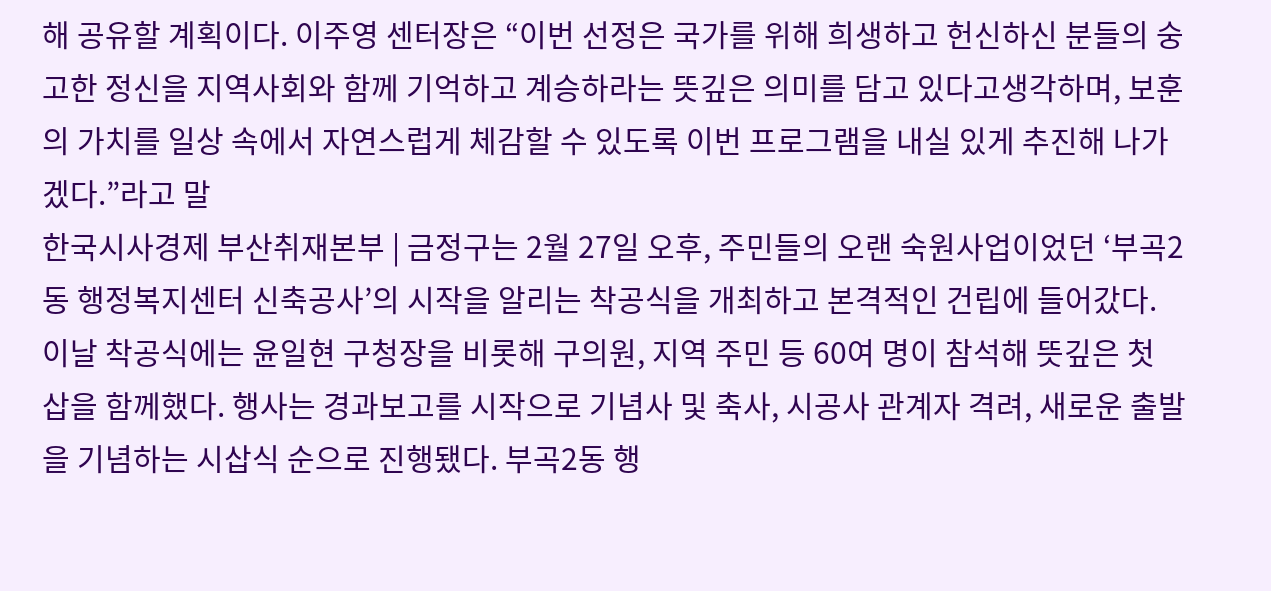해 공유할 계획이다. 이주영 센터장은 “이번 선정은 국가를 위해 희생하고 헌신하신 분들의 숭고한 정신을 지역사회와 함께 기억하고 계승하라는 뜻깊은 의미를 담고 있다고생각하며, 보훈의 가치를 일상 속에서 자연스럽게 체감할 수 있도록 이번 프로그램을 내실 있게 추진해 나가겠다.”라고 말
한국시사경제 부산취재본부 | 금정구는 2월 27일 오후, 주민들의 오랜 숙원사업이었던 ‘부곡2동 행정복지센터 신축공사’의 시작을 알리는 착공식을 개최하고 본격적인 건립에 들어갔다. 이날 착공식에는 윤일현 구청장을 비롯해 구의원, 지역 주민 등 60여 명이 참석해 뜻깊은 첫 삽을 함께했다. 행사는 경과보고를 시작으로 기념사 및 축사, 시공사 관계자 격려, 새로운 출발을 기념하는 시삽식 순으로 진행됐다. 부곡2동 행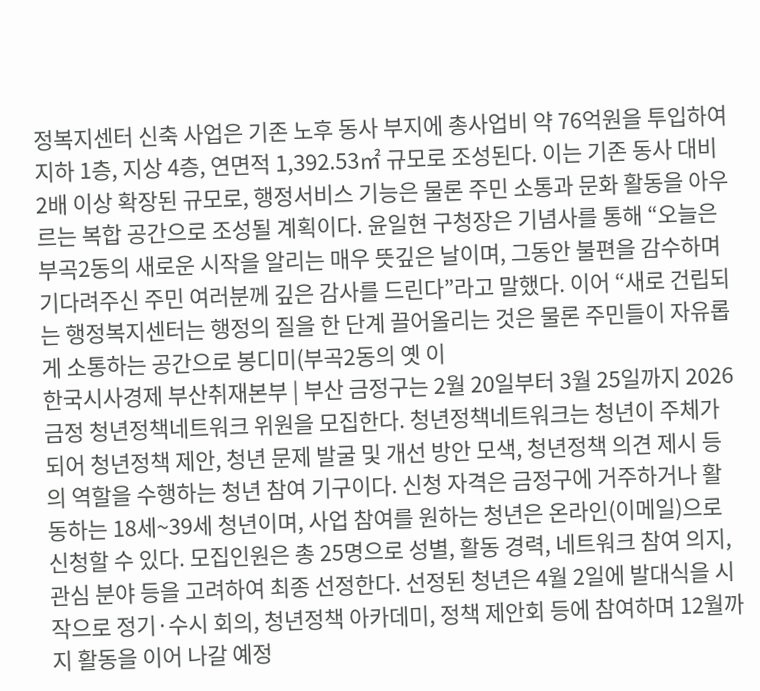정복지센터 신축 사업은 기존 노후 동사 부지에 총사업비 약 76억원을 투입하여 지하 1층, 지상 4층, 연면적 1,392.53㎡ 규모로 조성된다. 이는 기존 동사 대비 2배 이상 확장된 규모로, 행정서비스 기능은 물론 주민 소통과 문화 활동을 아우르는 복합 공간으로 조성될 계획이다. 윤일현 구청장은 기념사를 통해 “오늘은 부곡2동의 새로운 시작을 알리는 매우 뜻깊은 날이며, 그동안 불편을 감수하며 기다려주신 주민 여러분께 깊은 감사를 드린다”라고 말했다. 이어 “새로 건립되는 행정복지센터는 행정의 질을 한 단계 끌어올리는 것은 물론 주민들이 자유롭게 소통하는 공간으로 봉디미(부곡2동의 옛 이
한국시사경제 부산취재본부 | 부산 금정구는 2월 20일부터 3월 25일까지 2026 금정 청년정책네트워크 위원을 모집한다. 청년정책네트워크는 청년이 주체가 되어 청년정책 제안, 청년 문제 발굴 및 개선 방안 모색, 청년정책 의견 제시 등의 역할을 수행하는 청년 참여 기구이다. 신청 자격은 금정구에 거주하거나 활동하는 18세~39세 청년이며, 사업 참여를 원하는 청년은 온라인(이메일)으로 신청할 수 있다. 모집인원은 총 25명으로 성별, 활동 경력, 네트워크 참여 의지, 관심 분야 등을 고려하여 최종 선정한다. 선정된 청년은 4월 2일에 발대식을 시작으로 정기·수시 회의, 청년정책 아카데미, 정책 제안회 등에 참여하며 12월까지 활동을 이어 나갈 예정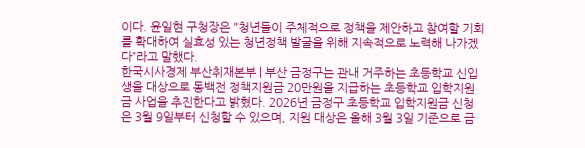이다. 윤일현 구청장은 "청년들이 주체적으로 정책을 제안하고 참여할 기회를 확대하여 실효성 있는 청년정책 발굴을 위해 지속적으로 노력해 나가겠다”라고 말했다.
한국시사경제 부산취재본부 | 부산 금정구는 관내 거주하는 초등학교 신입생을 대상으로 동백전 정책지원금 20만원을 지급하는 초등학교 입학지원금 사업을 추진한다고 밝혔다. 2026년 금정구 초등학교 입학지원금 신청은 3월 9일부터 신청할 수 있으며, 지원 대상은 올해 3월 3일 기준으로 금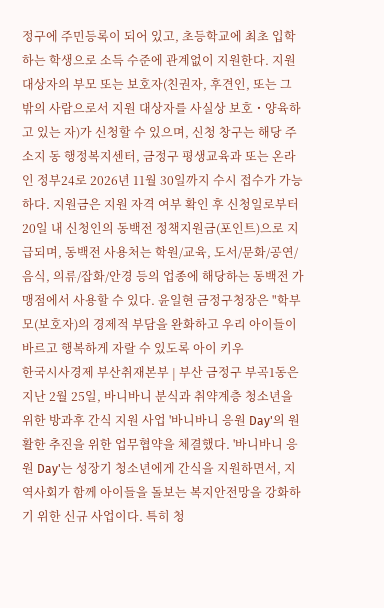정구에 주민등록이 되어 있고, 초등학교에 최초 입학하는 학생으로 소득 수준에 관계없이 지원한다. 지원 대상자의 부모 또는 보호자(친권자, 후견인, 또는 그 밖의 사람으로서 지원 대상자를 사실상 보호・양육하고 있는 자)가 신청할 수 있으며, 신청 창구는 해당 주소지 동 행정복지센터, 금정구 평생교육과 또는 온라인 정부24로 2026년 11월 30일까지 수시 접수가 가능하다. 지원금은 지원 자격 여부 확인 후 신청일로부터 20일 내 신청인의 동백전 정책지원금(포인트)으로 지급되며, 동백전 사용처는 학원/교육, 도서/문화/공연/음식, 의류/잡화/안경 등의 업종에 해당하는 동백전 가맹점에서 사용할 수 있다. 윤일현 금정구청장은 "학부모(보호자)의 경제적 부담을 완화하고 우리 아이들이 바르고 행복하게 자랄 수 있도록 아이 키우
한국시사경제 부산취재본부 | 부산 금정구 부곡1동은 지난 2월 25일, 바니바니 분식과 취약계층 청소년을 위한 방과후 간식 지원 사업 '바니바니 응원 Day'의 원활한 추진을 위한 업무협약을 체결했다. '바니바니 응원 Day'는 성장기 청소년에게 간식을 지원하면서, 지역사회가 함께 아이들을 돌보는 복지안전망을 강화하기 위한 신규 사업이다. 특히 청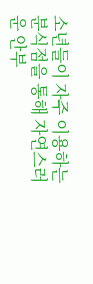소년들이 자주 이용하는 분식점을 통해 자연스러운 안부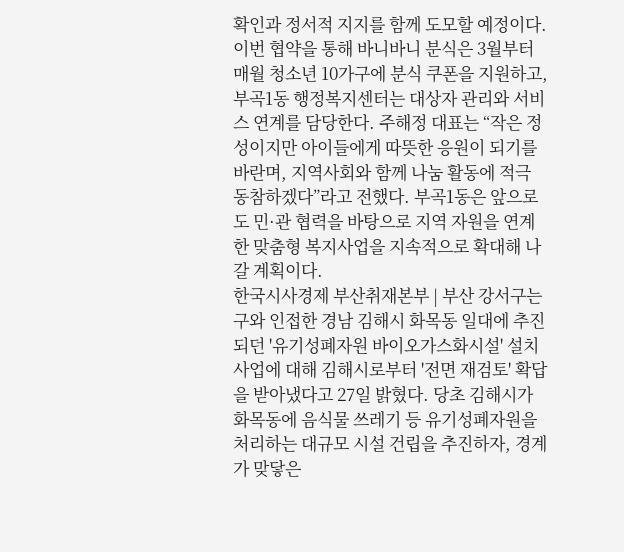확인과 정서적 지지를 함께 도모할 예정이다. 이번 협약을 통해 바니바니 분식은 3월부터 매월 청소년 10가구에 분식 쿠폰을 지원하고, 부곡1동 행정복지센터는 대상자 관리와 서비스 연계를 담당한다. 주해정 대표는 “작은 정성이지만 아이들에게 따뜻한 응원이 되기를 바란며, 지역사회와 함께 나눔 활동에 적극 동참하겠다”라고 전했다. 부곡1동은 앞으로도 민·관 협력을 바탕으로 지역 자원을 연계한 맞춤형 복지사업을 지속적으로 확대해 나갈 계획이다.
한국시사경제 부산취재본부 | 부산 강서구는 구와 인접한 경남 김해시 화목동 일대에 추진되던 '유기성폐자원 바이오가스화시설' 설치 사업에 대해 김해시로부터 '전면 재검토' 확답을 받아냈다고 27일 밝혔다. 당초 김해시가 화목동에 음식물 쓰레기 등 유기성폐자원을 처리하는 대규모 시설 건립을 추진하자, 경계가 맞닿은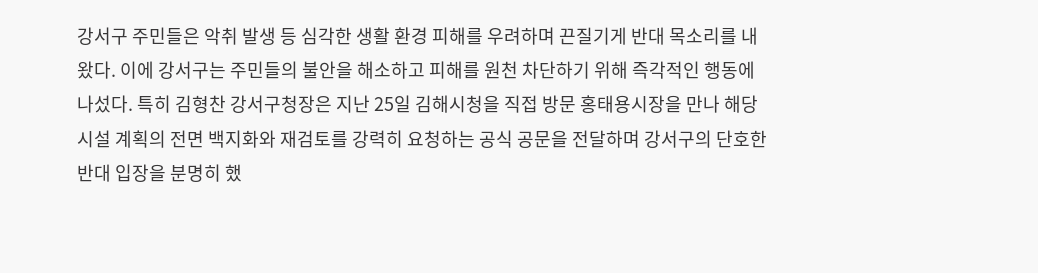강서구 주민들은 악취 발생 등 심각한 생활 환경 피해를 우려하며 끈질기게 반대 목소리를 내왔다. 이에 강서구는 주민들의 불안을 해소하고 피해를 원천 차단하기 위해 즉각적인 행동에 나섰다. 특히 김형찬 강서구청장은 지난 25일 김해시청을 직접 방문 홍태용시장을 만나 해당 시설 계획의 전면 백지화와 재검토를 강력히 요청하는 공식 공문을 전달하며 강서구의 단호한 반대 입장을 분명히 했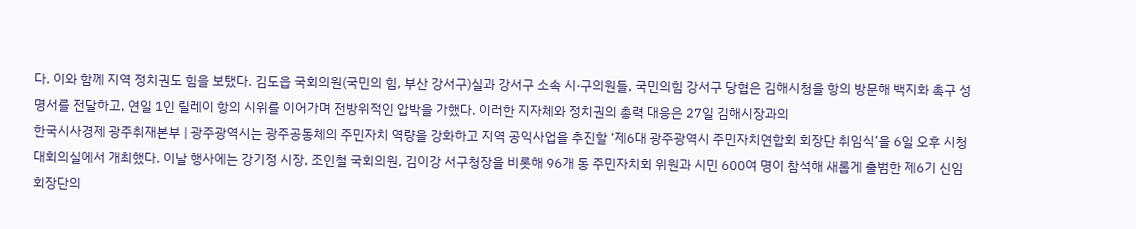다. 이와 함께 지역 정치권도 힘을 보탰다. 김도읍 국회의원(국민의 힘, 부산 강서구)실과 강서구 소속 시·구의원들, 국민의힘 강서구 당협은 김해시청을 항의 방문해 백지화 촉구 성명서를 전달하고, 연일 1인 릴레이 항의 시위를 이어가며 전방위적인 압박을 가했다. 이러한 지자체와 정치권의 총력 대응은 27일 김해시장과의
한국시사경제 광주취재본부 | 광주광역시는 광주공동체의 주민자치 역량을 강화하고 지역 공익사업을 추진할 ‘제6대 광주광역시 주민자치연합회 회장단 취임식’을 6일 오후 시청 대회의실에서 개최했다. 이날 행사에는 강기정 시장, 조인철 국회의원, 김이강 서구청장을 비롯해 96개 동 주민자치회 위원과 시민 600여 명이 참석해 새롭게 출범한 제6기 신임 회장단의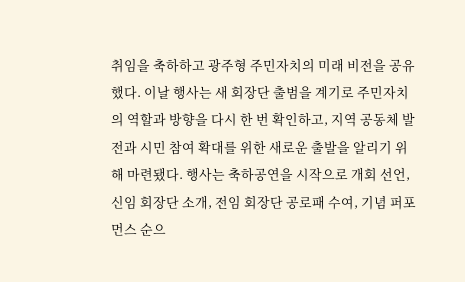취임을 축하하고 광주형 주민자치의 미래 비전을 공유했다. 이날 행사는 새 회장단 출범을 계기로 주민자치의 역할과 방향을 다시 한 번 확인하고, 지역 공동체 발전과 시민 참여 확대를 위한 새로운 출발을 알리기 위해 마련됐다. 행사는 축하공연을 시작으로 개회 선언, 신임 회장단 소개, 전임 회장단 공로패 수여, 기념 퍼포먼스 순으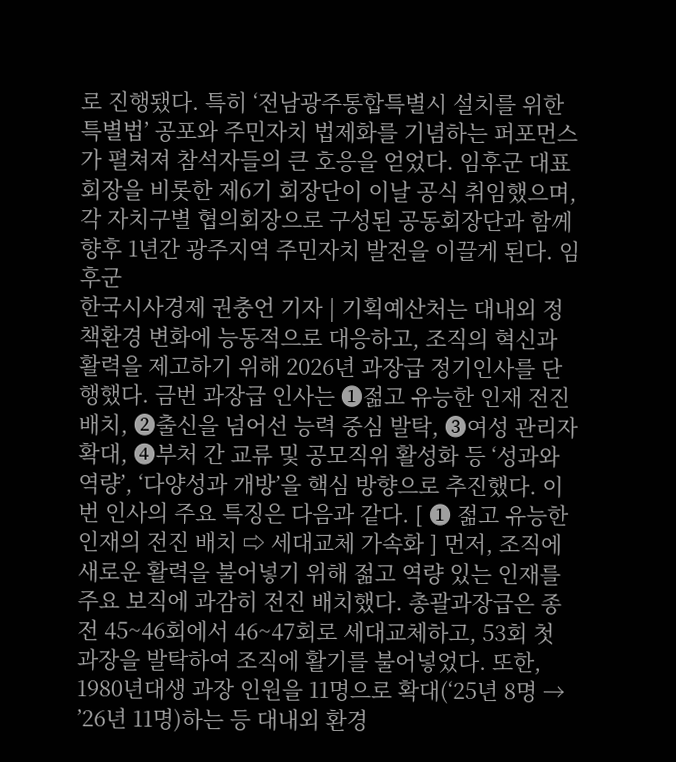로 진행됐다. 특히 ‘전남광주통합특별시 설치를 위한 특별법’ 공포와 주민자치 법제화를 기념하는 퍼포먼스가 펼쳐져 참석자들의 큰 호응을 얻었다. 임후군 대표회장을 비롯한 제6기 회장단이 이날 공식 취임했으며, 각 자치구별 협의회장으로 구성된 공동회장단과 함께 향후 1년간 광주지역 주민자치 발전을 이끌게 된다. 임후군
한국시사경제 권충언 기자 | 기획예산처는 대내외 정책환경 변화에 능동적으로 대응하고, 조직의 혁신과 활력을 제고하기 위해 2026년 과장급 정기인사를 단행했다. 금번 과장급 인사는 ➊젊고 유능한 인재 전진 배치, ➋출신을 넘어선 능력 중심 발탁, ➌여성 관리자 확대, ➍부처 간 교류 및 공모직위 활성화 등 ‘성과와 역량’, ‘다양성과 개방’을 핵심 방향으로 추진했다. 이번 인사의 주요 특징은 다음과 같다. [ ➊ 젊고 유능한 인재의 전진 배치 ⇨ 세대교체 가속화 ] 먼저, 조직에 새로운 활력을 불어넣기 위해 젊고 역량 있는 인재를 주요 보직에 과감히 전진 배치했다. 총괄과장급은 종전 45~46회에서 46~47회로 세대교체하고, 53회 첫 과장을 발탁하여 조직에 활기를 불어넣었다. 또한, 1980년대생 과장 인원을 11명으로 확대(‘25년 8명 → ’26년 11명)하는 등 대내외 환경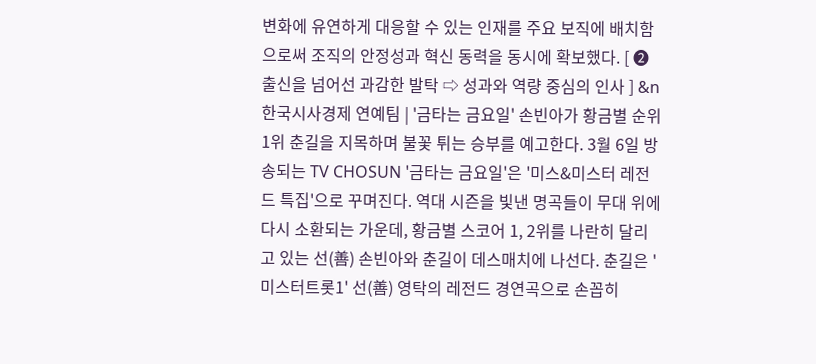변화에 유연하게 대응할 수 있는 인재를 주요 보직에 배치함으로써 조직의 안정성과 혁신 동력을 동시에 확보했다. [ ➋ 출신을 넘어선 과감한 발탁 ⇨ 성과와 역량 중심의 인사 ] &n
한국시사경제 연예팀 | '금타는 금요일' 손빈아가 황금별 순위 1위 춘길을 지목하며 불꽃 튀는 승부를 예고한다. 3월 6일 방송되는 TV CHOSUN '금타는 금요일'은 '미스&미스터 레전드 특집'으로 꾸며진다. 역대 시즌을 빛낸 명곡들이 무대 위에 다시 소환되는 가운데, 황금별 스코어 1, 2위를 나란히 달리고 있는 선(善) 손빈아와 춘길이 데스매치에 나선다. 춘길은 '미스터트롯1' 선(善) 영탁의 레전드 경연곡으로 손꼽히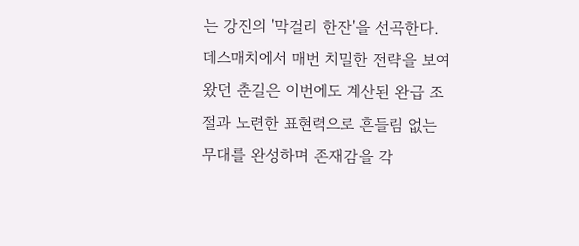는 강진의 '막걸리 한잔'을 선곡한다. 데스매치에서 매번 치밀한 전략을 보여왔던 춘길은 이번에도 계산된 완급 조절과 노련한 표현력으로 흔들림 없는 무대를 완성하며 존재감을 각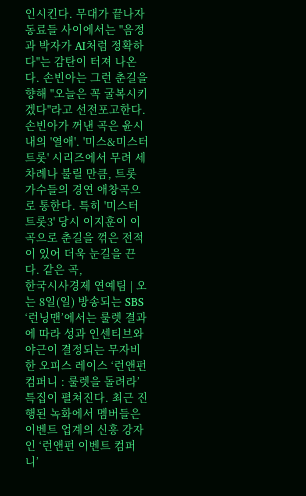인시킨다. 무대가 끝나자 동료들 사이에서는 "음정과 박자가 AI처럼 정확하다"는 감탄이 터져 나온다. 손빈아는 그런 춘길을 향해 "오늘은 꼭 굴복시키겠다"라고 선전포고한다. 손빈아가 꺼낸 곡은 윤시내의 '열애'. '미스&미스터트롯' 시리즈에서 무려 세 차례나 불릴 만큼, 트롯 가수들의 경연 애창곡으로 통한다. 특히 '미스터트롯3' 당시 이지훈이 이 곡으로 춘길을 꺾은 전적이 있어 더욱 눈길을 끈다. 같은 곡,
한국시사경제 연예팀 | 오는 8일(일) 방송되는 SBS ‘런닝맨’에서는 룰렛 결과에 따라 성과 인센티브와 야근이 결정되는 무자비한 오피스 레이스 ‘런앤펀 컴퍼니 : 룰렛을 돌려라’ 특집이 펼쳐진다. 최근 진행된 녹화에서 멤버들은 이벤트 업계의 신흥 강자인 ‘런앤펀 이벤트 컴퍼니’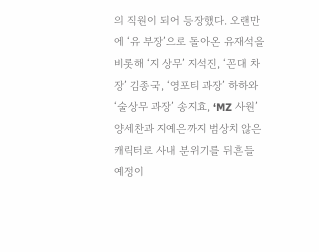의 직원이 되어 등장했다. 오랜만에 ‘유 부장’으로 돌아온 유재석을 비롯해 ‘지 상무’ 지석진, ‘꼰대 차장’ 김종국, ‘영포티 과장’ 하하와 ‘술상무 과장’ 송지효, ‘MZ 사원’ 양세찬과 지예은까지 범상치 않은 캐릭터로 사내 분위기를 뒤흔들 예정이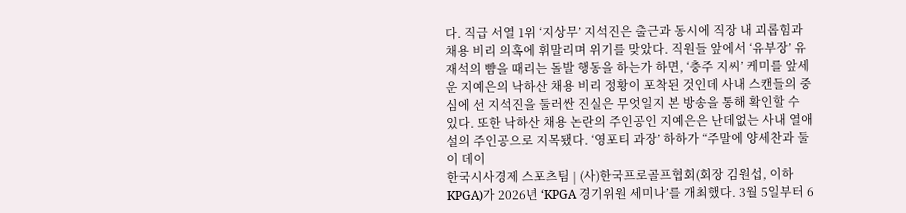다. 직급 서열 1위 ‘지상무’ 지석진은 출근과 동시에 직장 내 괴롭힘과 채용 비리 의혹에 휘말리며 위기를 맞았다. 직원들 앞에서 ‘유부장’ 유재석의 뺨을 때리는 돌발 행동을 하는가 하면, ‘충주 지씨’ 케미를 앞세운 지예은의 낙하산 채용 비리 정황이 포착된 것인데 사내 스캔들의 중심에 선 지석진을 둘러싼 진실은 무엇일지 본 방송을 통해 확인할 수 있다. 또한 낙하산 채용 논란의 주인공인 지예은은 난데없는 사내 열애설의 주인공으로 지목됐다. ‘영포티 과장’ 하하가 “주말에 양세찬과 둘이 데이
한국시사경제 스포츠팀 | (사)한국프로골프협회(회장 김원섭, 이하 KPGA)가 2026년 ‘KPGA 경기위원 세미나’를 개최했다. 3월 5일부터 6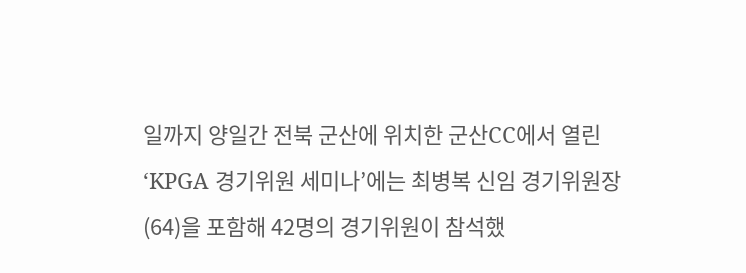일까지 양일간 전북 군산에 위치한 군산CC에서 열린 ‘KPGA 경기위원 세미나’에는 최병복 신임 경기위원장(64)을 포함해 42명의 경기위원이 참석했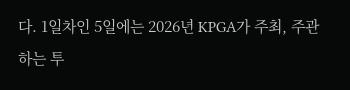다. 1일차인 5일에는 2026년 KPGA가 주최, 주관하는 투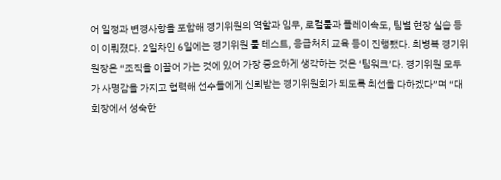어 일정과 변경사항을 포함해 경기위원의 역할과 임무, 로컬룰과 플레이속도, 팀별 현장 실습 등이 이뤄졌다. 2일차인 6일에는 경기위원 룰 테스트, 응급처치 교육 등이 진행됐다. 최병복 경기위원장은 “조직을 이끌어 가는 것에 있어 가장 중요하게 생각하는 것은 ‘팀워크’다. 경기위원 모두가 사명감을 가지고 협력해 선수들에게 신뢰받는 경기위원회가 되도록 최선을 다하겠다”며 “대회장에서 성숙한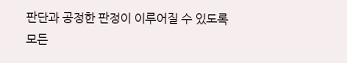판단과 공정한 판정이 이루어질 수 있도록 모든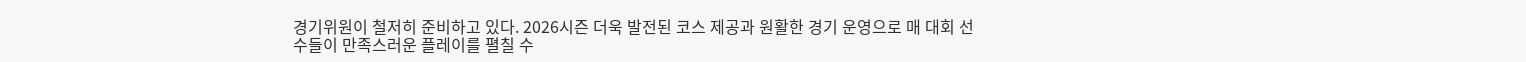경기위원이 철저히 준비하고 있다. 2026시즌 더욱 발전된 코스 제공과 원활한 경기 운영으로 매 대회 선수들이 만족스러운 플레이를 펼칠 수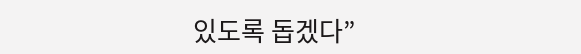있도록 돕겠다”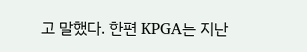고 말했다. 한편 KPGA는 지난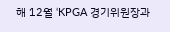해 12월 ‘KPGA 경기위원장과